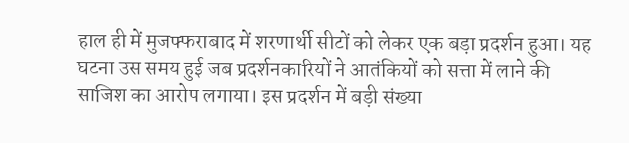हाल ही में मुजफ्फराबाद में शरणार्थी सीटों को लेकर एक बड़ा प्रदर्शन हुआ। यह घटना उस समय हुई जब प्रदर्शनकारियों ने आतंकियों को सत्ता में लाने की साजिश का आरोप लगाया। इस प्रदर्शन में बड़ी संख्या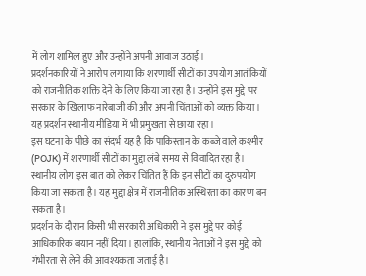में लोग शामिल हुए और उन्होंने अपनी आवाज उठाई।
प्रदर्शनकारियों ने आरोप लगाया कि शरणार्थी सीटों का उपयोग आतंकियों को राजनीतिक शक्ति देने के लिए किया जा रहा है। उन्होंने इस मुद्दे पर सरकार के खिलाफ नारेबाजी की और अपनी चिंताओं को व्यक्त किया। यह प्रदर्शन स्थानीय मीडिया में भी प्रमुखता से छाया रहा।
इस घटना के पीछे का संदर्भ यह है कि पाकिस्तान के कब्जे वाले कश्मीर (POJK) में शरणार्थी सीटों का मुद्दा लंबे समय से विवादित रहा है। स्थानीय लोग इस बात को लेकर चिंतित हैं कि इन सीटों का दुरुपयोग किया जा सकता है। यह मुद्दा क्षेत्र में राजनीतिक अस्थिरता का कारण बन सकता है।
प्रदर्शन के दौरान किसी भी सरकारी अधिकारी ने इस मुद्दे पर कोई आधिकारिक बयान नहीं दिया। हालांकि, स्थानीय नेताओं ने इस मुद्दे को गंभीरता से लेने की आवश्यकता जताई है।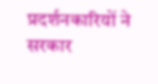प्रदर्शनकारियों ने सरकार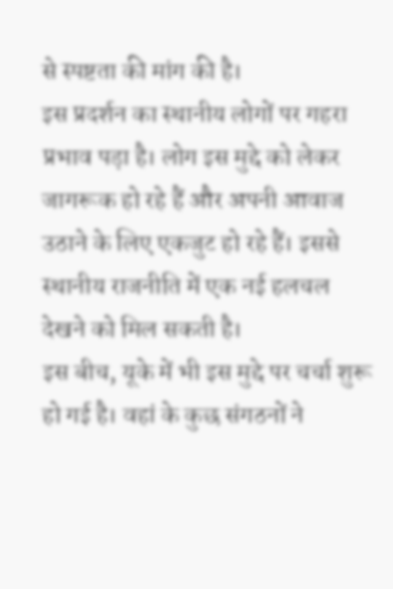से स्पष्टता की मांग की है।
इस प्रदर्शन का स्थानीय लोगों पर गहरा प्रभाव पड़ा है। लोग इस मुद्दे को लेकर जागरूक हो रहे हैं और अपनी आवाज उठाने के लिए एकजुट हो रहे हैं। इससे स्थानीय राजनीति में एक नई हलचल देखने को मिल सकती है।
इस बीच, यूके में भी इस मुद्दे पर चर्चा शुरू हो गई है। वहां के कुछ संगठनों ने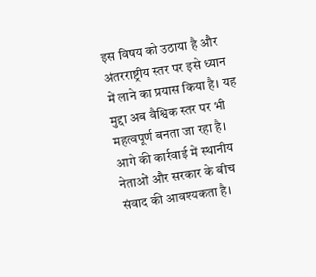इस विषय को उठाया है और अंतरराष्ट्रीय स्तर पर इसे ध्यान में लाने का प्रयास किया है। यह मुद्दा अब वैश्विक स्तर पर भी महत्वपूर्ण बनता जा रहा है।
आगे की कार्रवाई में स्थानीय नेताओं और सरकार के बीच संवाद की आवश्यकता है।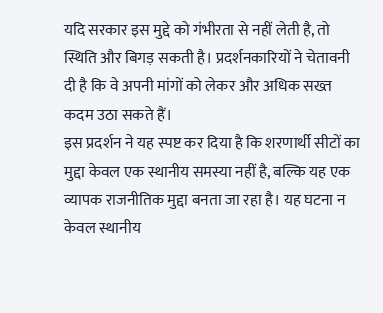यदि सरकार इस मुद्दे को गंभीरता से नहीं लेती है, तो स्थिति और बिगड़ सकती है। प्रदर्शनकारियों ने चेतावनी दी है कि वे अपनी मांगों को लेकर और अधिक सख्त कदम उठा सकते हैं।
इस प्रदर्शन ने यह स्पष्ट कर दिया है कि शरणार्थी सीटों का मुद्दा केवल एक स्थानीय समस्या नहीं है, बल्कि यह एक व्यापक राजनीतिक मुद्दा बनता जा रहा है। यह घटना न केवल स्थानीय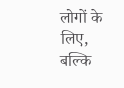लोगों के लिए, बल्कि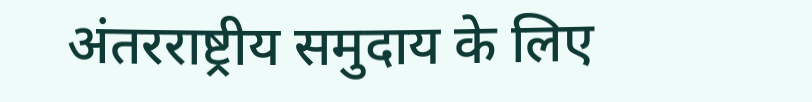अंतरराष्ट्रीय समुदाय के लिए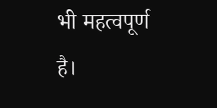भी महत्वपूर्ण है।